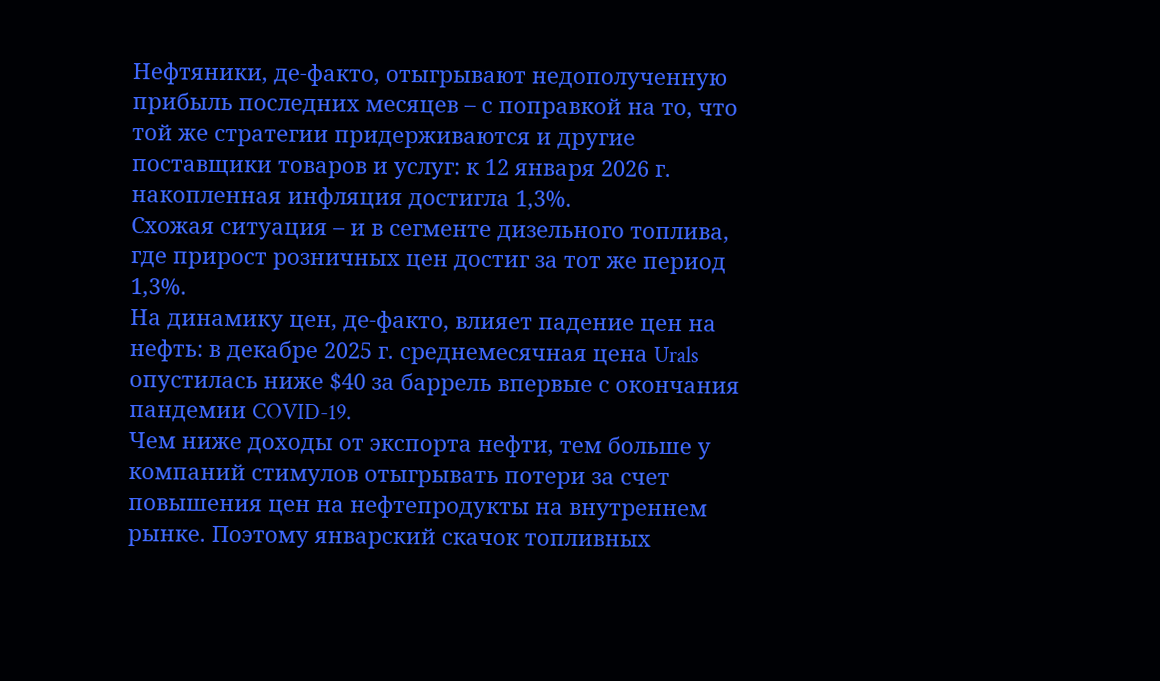Нефтяники, де-факто, отыгрывают недополученную прибыль последних месяцев – с поправкой на то, что той же стратегии придерживаются и другие поставщики товаров и услуг: к 12 января 2026 г. накопленная инфляция достигла 1,3%.
Схожая ситуация – и в сегменте дизельного топлива, где прирост розничных цен достиг за тот же период 1,3%.
На динамику цен, де-факто, влияет падение цен на нефть: в декабре 2025 г. среднемесячная цена Urals опустилась ниже $40 за баррель впервые с окончания пандемии COVID-19.
Чем ниже доходы от экспорта нефти, тем больше у компаний стимулов отыгрывать потери за счет повышения цен на нефтепродукты на внутреннем рынке. Поэтому январский скачок топливных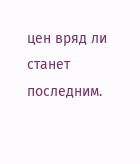цен вряд ли станет последним.